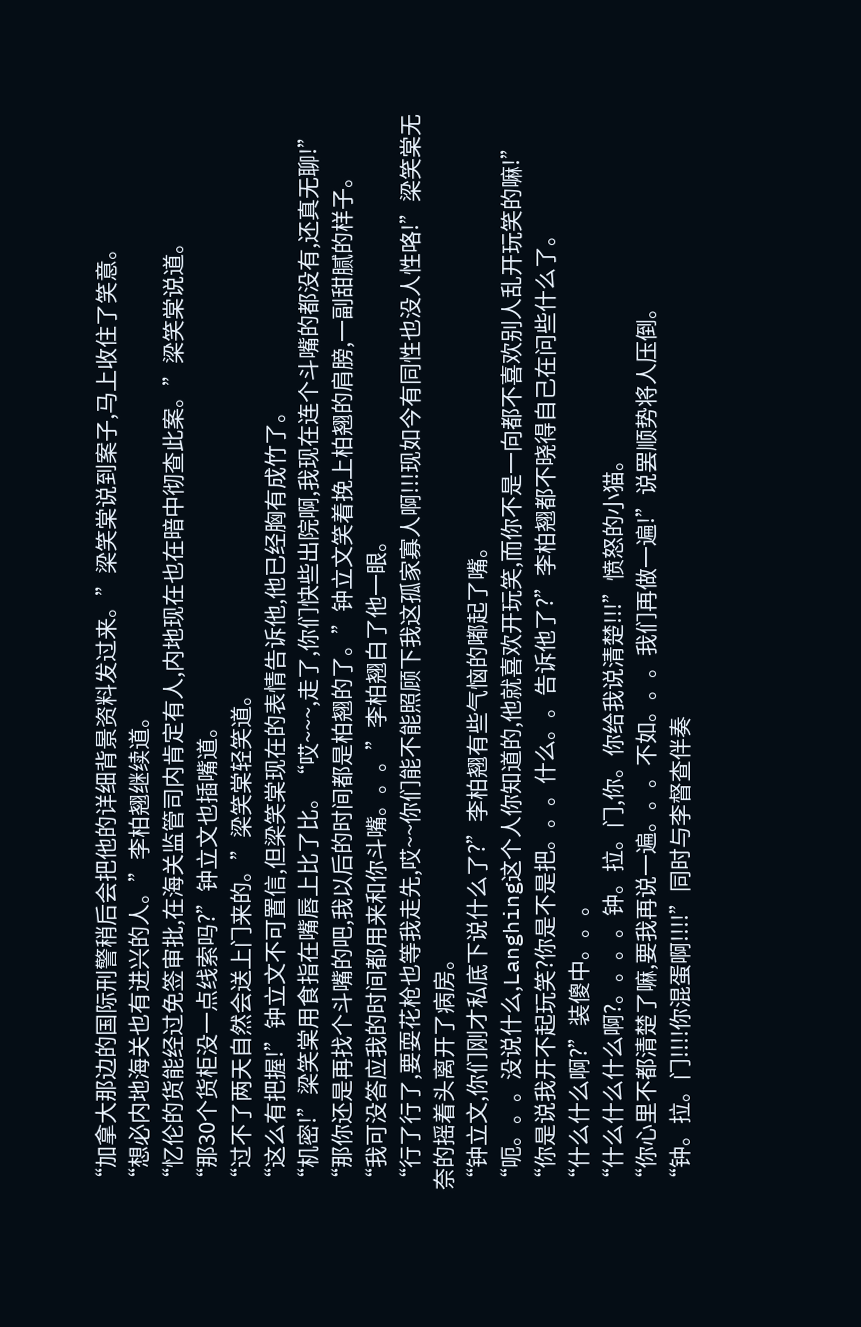“加拿大那边的国际刑警稍后会把他的详细背景资料发过来。”梁笑棠说到案子,马上收住了笑意。
“想必内地海关也有进兴的人。”李柏翘继续道。
“忆伦的货能经过免签审批,在海关监管司内肯定有人,内地现在也在暗中彻查此案。”梁笑棠说道。
“那30个货柜没一点线索吗?”钟立文也插嘴道。
“过不了两天自然会送上门来的。”梁笑棠轻笑道。
“这么有把握!”钟立文不可置信,但梁笑棠现在的表情告诉他,他已经胸有成竹了。
“机密!”梁笑棠用食指在嘴唇上比了比。“哎~~~,走了,你们快些出院啊,我现在连个斗嘴的都没有,还真无聊!”
“那你还是再找个斗嘴的吧,我以后的时间都是柏翘的了。”钟立文笑着挽上柏翘的肩膀,一副甜腻的样子。
“我可没答应我的时间都用来和你斗嘴。。。”李柏翘白了他一眼。
“行了行了,要耍花枪也等我走先,哎~~你们能不能照顾下我这孤家寡人啊!!!现如今有同性也没人性咯!”梁笑棠无奈的摇着头离开了病房。
“钟立文,你们刚才私底下说什么了?”李柏翘有些气恼的嘟起了嘴。
“呃。。。没说什么,Langhing这个人你知道的,他就喜欢开玩笑,而你不是一向都不喜欢别人乱开玩笑的嘛!”
“你是说我开不起玩笑?你是不是把。。。什么。。告诉他了?”李柏翘都不晓得自己在问些什么了。
“什么什么啊?”装傻中。。。
“什么什么什么啊?。。。。钟。拉。门,你。你给我说清楚!!!”愤怒的小猫。
“你心里不都清楚了嘛,要我再说一遍。。。不如。。。我们再做一遍!”说罢顺势将人压倒。
“钟。拉。门!!!!你混蛋啊!!!!”同时与李督查伴奏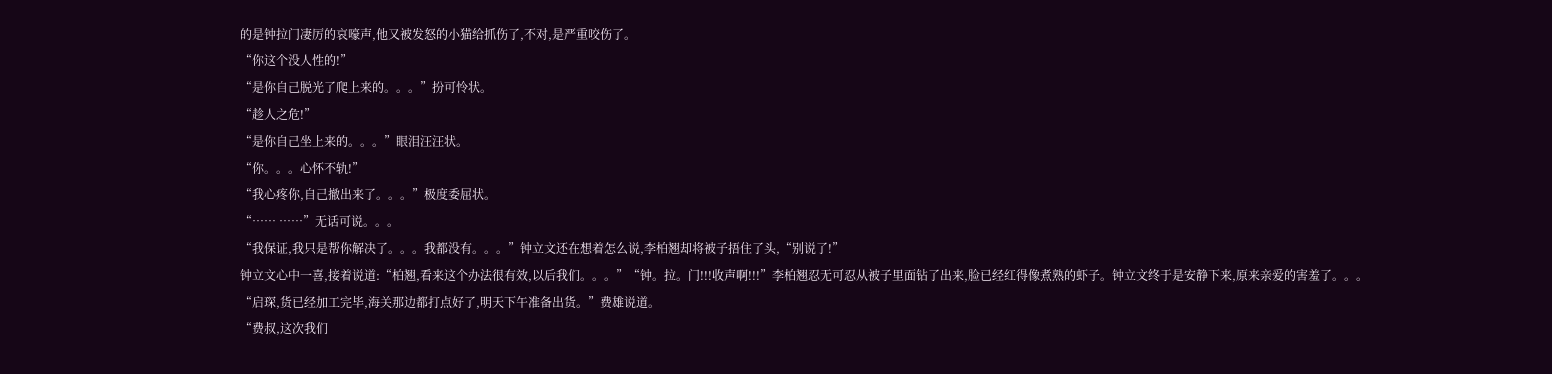的是钟拉门凄厉的哀嚎声,他又被发怒的小猫给抓伤了,不对,是严重咬伤了。
“你这个没人性的!”
“是你自己脱光了爬上来的。。。”扮可怜状。
“趁人之危!”
“是你自己坐上来的。。。”眼泪汪汪状。
“你。。。心怀不轨!”
“我心疼你,自己撤出来了。。。”极度委屈状。
“…… ……”无话可说。。。
“我保证,我只是帮你解决了。。。我都没有。。。”钟立文还在想着怎么说,李柏翘却将被子捂住了头,“别说了!”
钟立文心中一喜,接着说道:“柏翘,看来这个办法很有效,以后我们。。。”“钟。拉。门!!!收声啊!!!”李柏翘忍无可忍从被子里面钻了出来,脸已经红得像煮熟的虾子。钟立文终于是安静下来,原来亲爱的害羞了。。。
“启琛,货已经加工完毕,海关那边都打点好了,明天下午准备出货。”费雄说道。
“费叔,这次我们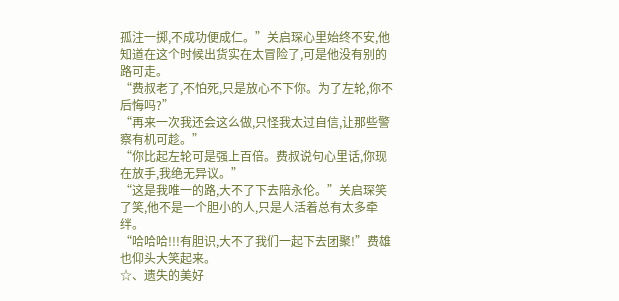孤注一掷,不成功便成仁。”关启琛心里始终不安,他知道在这个时候出货实在太冒险了,可是他没有别的路可走。
“费叔老了,不怕死,只是放心不下你。为了左轮,你不后悔吗?”
“再来一次我还会这么做,只怪我太过自信,让那些警察有机可趁。”
“你比起左轮可是强上百倍。费叔说句心里话,你现在放手,我绝无异议。”
“这是我唯一的路,大不了下去陪永伦。”关启琛笑了笑,他不是一个胆小的人,只是人活着总有太多牵绊。
“哈哈哈!!!有胆识,大不了我们一起下去团聚!”费雄也仰头大笑起来。
☆、遗失的美好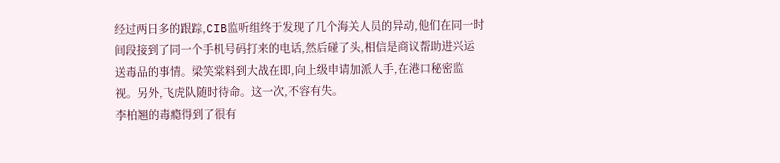经过两日多的跟踪,CIB监听组终于发现了几个海关人员的异动,他们在同一时间段接到了同一个手机号码打来的电话,然后碰了头,相信是商议帮助进兴运送毒品的事情。梁笑棠料到大战在即,向上级申请加派人手,在港口秘密监视。另外,飞虎队随时待命。这一次,不容有失。
李柏翘的毒瘾得到了很有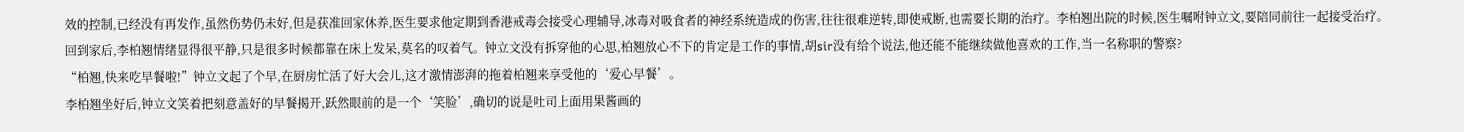效的控制,已经没有再发作,虽然伤势仍未好,但是获准回家休养,医生要求他定期到香港戒毒会接受心理辅导,冰毒对吸食者的神经系统造成的伤害,往往很难逆转,即使戒断,也需要长期的治疗。李柏翘出院的时候,医生嘱咐钟立文,要陪同前往一起接受治疗。
回到家后,李柏翘情绪显得很平静,只是很多时候都靠在床上发呆,莫名的叹着气。钟立文没有拆穿他的心思,柏翘放心不下的肯定是工作的事情,胡sir没有给个说法,他还能不能继续做他喜欢的工作,当一名称职的警察?
“柏翘,快来吃早餐啦!”钟立文起了个早,在厨房忙活了好大会儿,这才激情澎湃的拖着柏翘来享受他的‘爱心早餐’。
李柏翘坐好后,钟立文笑着把刻意盖好的早餐揭开,跃然眼前的是一个‘笑脸’,确切的说是吐司上面用果酱画的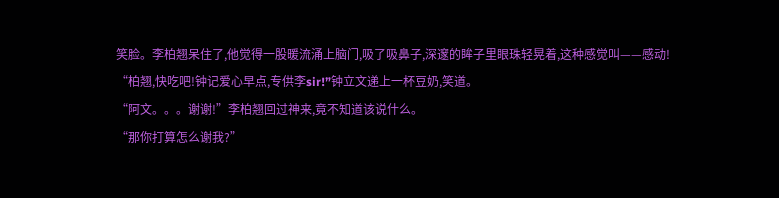笑脸。李柏翘呆住了,他觉得一股暖流涌上脑门,吸了吸鼻子,深邃的眸子里眼珠轻晃着,这种感觉叫——感动!
“柏翘,快吃吧!钟记爱心早点,专供李sir!”钟立文递上一杯豆奶,笑道。
“阿文。。。谢谢!”李柏翘回过神来,竟不知道该说什么。
“那你打算怎么谢我?”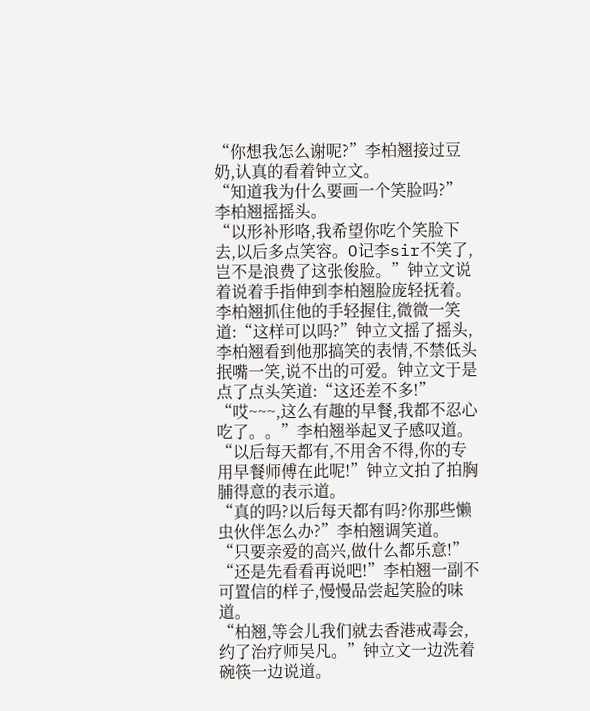“你想我怎么谢呢?”李柏翘接过豆奶,认真的看着钟立文。
“知道我为什么要画一个笑脸吗?”
李柏翘摇摇头。
“以形补形咯,我希望你吃个笑脸下去,以后多点笑容。O记李sir不笑了,岂不是浪费了这张俊脸。”钟立文说着说着手指伸到李柏翘脸庞轻抚着。李柏翘抓住他的手轻握住,微微一笑道:“这样可以吗?”钟立文摇了摇头,李柏翘看到他那搞笑的表情,不禁低头抿嘴一笑,说不出的可爱。钟立文于是点了点头笑道:“这还差不多!”
“哎~~~,这么有趣的早餐,我都不忍心吃了。。”李柏翘举起叉子感叹道。
“以后每天都有,不用舍不得,你的专用早餐师傅在此呢!”钟立文拍了拍胸脯得意的表示道。
“真的吗?以后每天都有吗?你那些懒虫伙伴怎么办?”李柏翘调笑道。
“只要亲爱的高兴,做什么都乐意!”
“还是先看看再说吧!”李柏翘一副不可置信的样子,慢慢品尝起笑脸的味道。
“柏翘,等会儿我们就去香港戒毒会,约了治疗师吴凡。”钟立文一边洗着碗筷一边说道。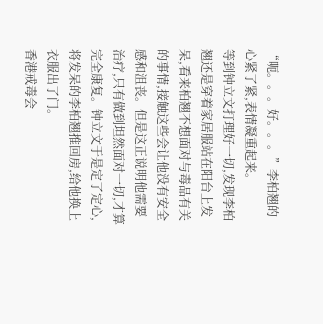“呃。。。好。。。”李柏翘的心紧了紧,表情凝重起来。
等到钟立文打理好一切,发现李柏翘还是穿着家居服站在阳台上发呆,看来柏翘不想面对与毒品有关的事情,接触这些会让他没有安全感和沮丧。但是这正说明他需要治疗,只有做到坦然面对一切,才算完全康复。钟立文于是定了定心,将发呆的李柏翘推回房,给他换上衣服出了门。
香港戒毒会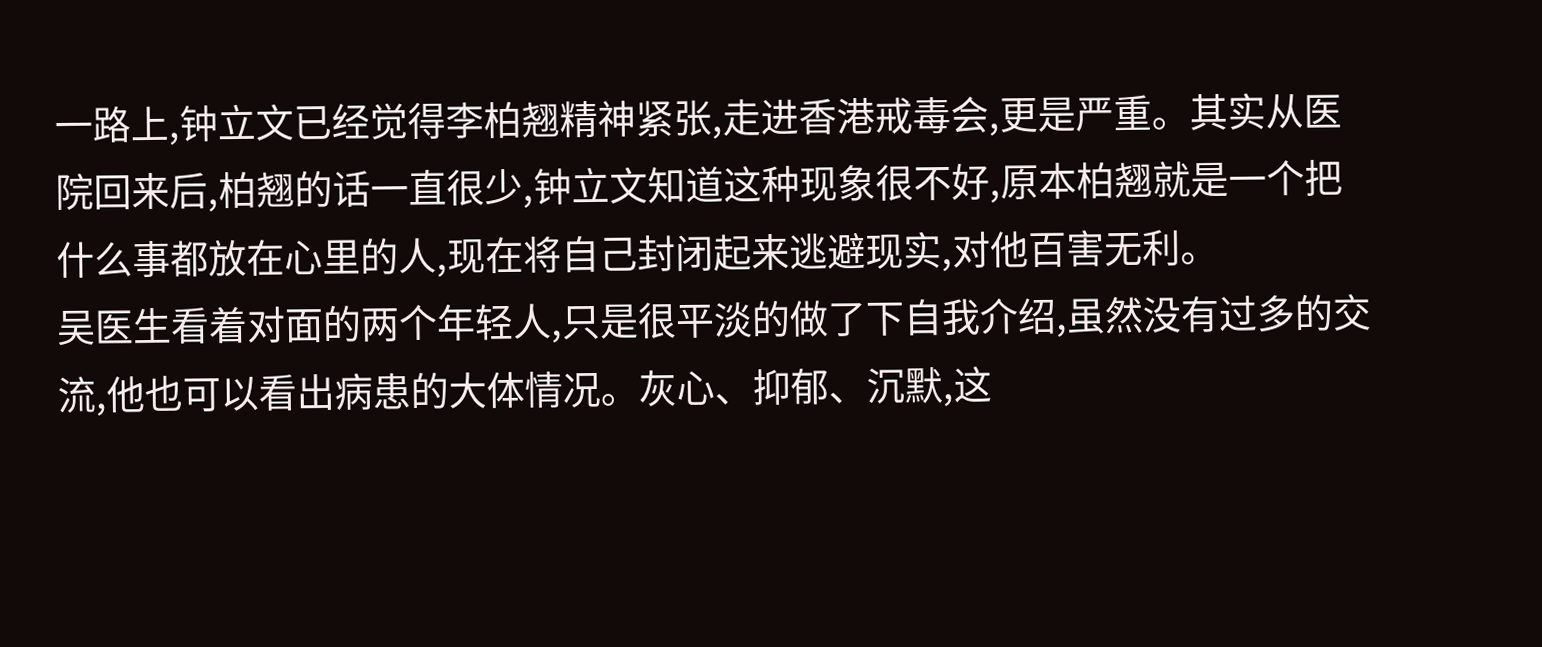一路上,钟立文已经觉得李柏翘精神紧张,走进香港戒毒会,更是严重。其实从医院回来后,柏翘的话一直很少,钟立文知道这种现象很不好,原本柏翘就是一个把什么事都放在心里的人,现在将自己封闭起来逃避现实,对他百害无利。
吴医生看着对面的两个年轻人,只是很平淡的做了下自我介绍,虽然没有过多的交流,他也可以看出病患的大体情况。灰心、抑郁、沉默,这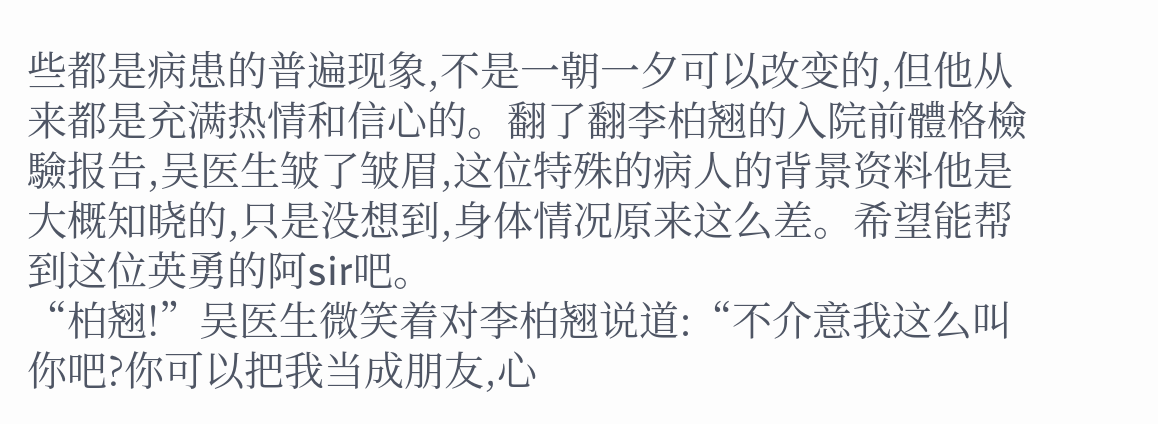些都是病患的普遍现象,不是一朝一夕可以改变的,但他从来都是充满热情和信心的。翻了翻李柏翘的入院前體格檢驗报告,吴医生皱了皱眉,这位特殊的病人的背景资料他是大概知晓的,只是没想到,身体情况原来这么差。希望能帮到这位英勇的阿sir吧。
“柏翘!”吴医生微笑着对李柏翘说道:“不介意我这么叫你吧?你可以把我当成朋友,心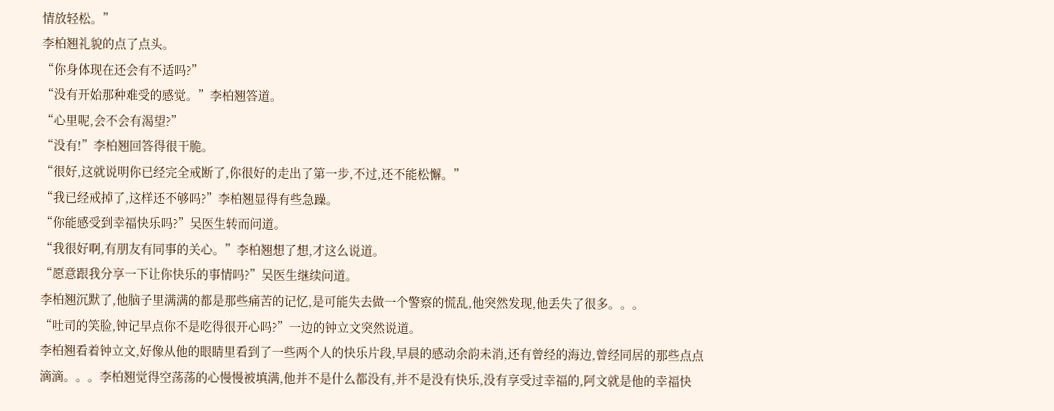情放轻松。”
李柏翘礼貌的点了点头。
“你身体现在还会有不适吗?”
“没有开始那种难受的感觉。”李柏翘答道。
“心里呢,会不会有渴望?”
“没有!”李柏翘回答得很干脆。
“很好,这就说明你已经完全戒断了,你很好的走出了第一步,不过,还不能松懈。”
“我已经戒掉了,这样还不够吗?”李柏翘显得有些急躁。
“你能感受到幸福快乐吗?”吴医生转而问道。
“我很好啊,有朋友有同事的关心。”李柏翘想了想,才这么说道。
“愿意跟我分享一下让你快乐的事情吗?”吴医生继续问道。
李柏翘沉默了,他脑子里满满的都是那些痛苦的记忆,是可能失去做一个警察的慌乱,他突然发现,他丢失了很多。。。
“吐司的笑脸,钟记早点你不是吃得很开心吗?”一边的钟立文突然说道。
李柏翘看着钟立文,好像从他的眼睛里看到了一些两个人的快乐片段,早晨的感动余韵未消,还有曾经的海边,曾经同居的那些点点滴滴。。。李柏翘觉得空荡荡的心慢慢被填满,他并不是什么都没有,并不是没有快乐,没有享受过幸福的,阿文就是他的幸福快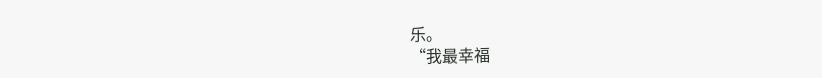乐。
“我最幸福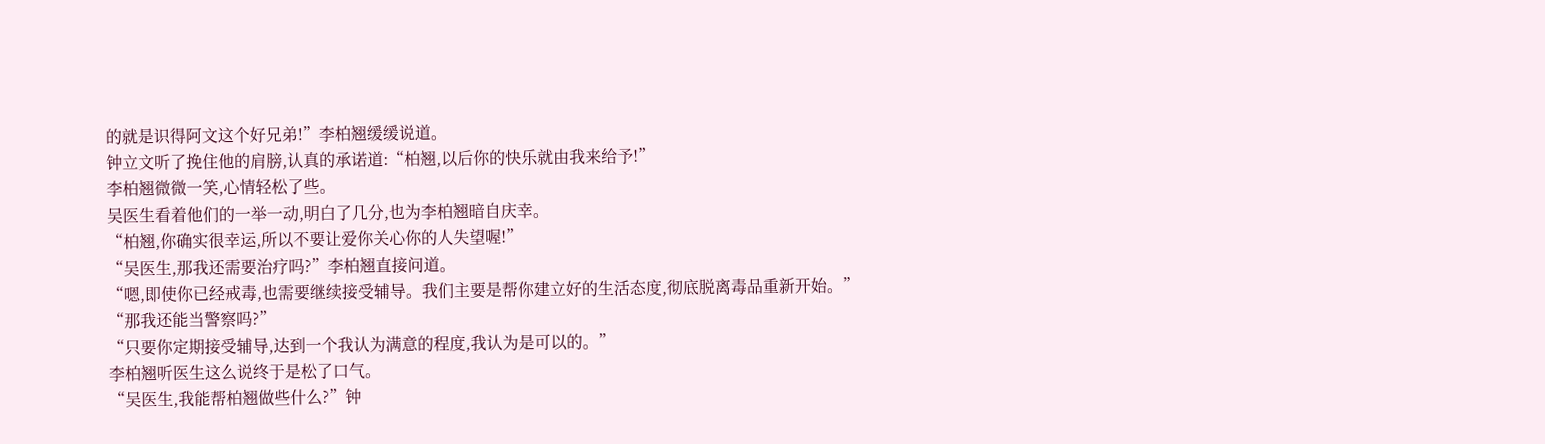的就是识得阿文这个好兄弟!”李柏翘缓缓说道。
钟立文听了挽住他的肩膀,认真的承诺道:“柏翘,以后你的快乐就由我来给予!”
李柏翘微微一笑,心情轻松了些。
吴医生看着他们的一举一动,明白了几分,也为李柏翘暗自庆幸。
“柏翘,你确实很幸运,所以不要让爱你关心你的人失望喔!”
“吴医生,那我还需要治疗吗?”李柏翘直接问道。
“嗯,即使你已经戒毒,也需要继续接受辅导。我们主要是帮你建立好的生活态度,彻底脱离毒品重新开始。”
“那我还能当警察吗?”
“只要你定期接受辅导,达到一个我认为满意的程度,我认为是可以的。”
李柏翘听医生这么说终于是松了口气。
“吴医生,我能帮柏翘做些什么?”钟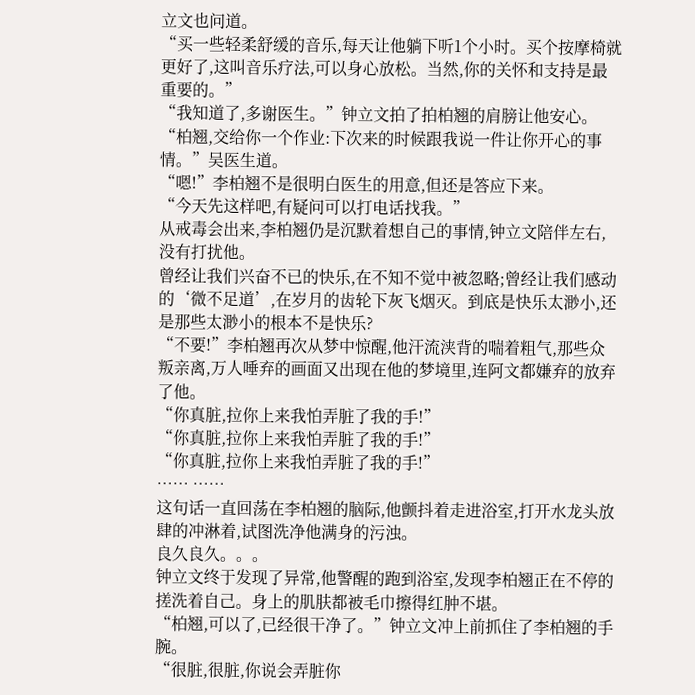立文也问道。
“买一些轻柔舒缓的音乐,每天让他躺下听1个小时。买个按摩椅就更好了,这叫音乐疗法,可以身心放松。当然,你的关怀和支持是最重要的。”
“我知道了,多谢医生。”钟立文拍了拍柏翘的肩膀让他安心。
“柏翘,交给你一个作业:下次来的时候跟我说一件让你开心的事情。”吴医生道。
“嗯!”李柏翘不是很明白医生的用意,但还是答应下来。
“今天先这样吧,有疑问可以打电话找我。”
从戒毒会出来,李柏翘仍是沉默着想自己的事情,钟立文陪伴左右,没有打扰他。
曾经让我们兴奋不已的快乐,在不知不觉中被忽略;曾经让我们感动的‘微不足道’,在岁月的齿轮下灰飞烟灭。到底是快乐太渺小,还是那些太渺小的根本不是快乐?
“不要!”李柏翘再次从梦中惊醒,他汗流浃背的喘着粗气,那些众叛亲离,万人唾弃的画面又出现在他的梦境里,连阿文都嫌弃的放弃了他。
“你真脏,拉你上来我怕弄脏了我的手!”
“你真脏,拉你上来我怕弄脏了我的手!”
“你真脏,拉你上来我怕弄脏了我的手!”
…… ……
这句话一直回荡在李柏翘的脑际,他颤抖着走进浴室,打开水龙头放肆的冲淋着,试图洗净他满身的污浊。
良久良久。。。
钟立文终于发现了异常,他警醒的跑到浴室,发现李柏翘正在不停的搓洗着自己。身上的肌肤都被毛巾擦得红肿不堪。
“柏翘,可以了,已经很干净了。”钟立文冲上前抓住了李柏翘的手腕。
“很脏,很脏,你说会弄脏你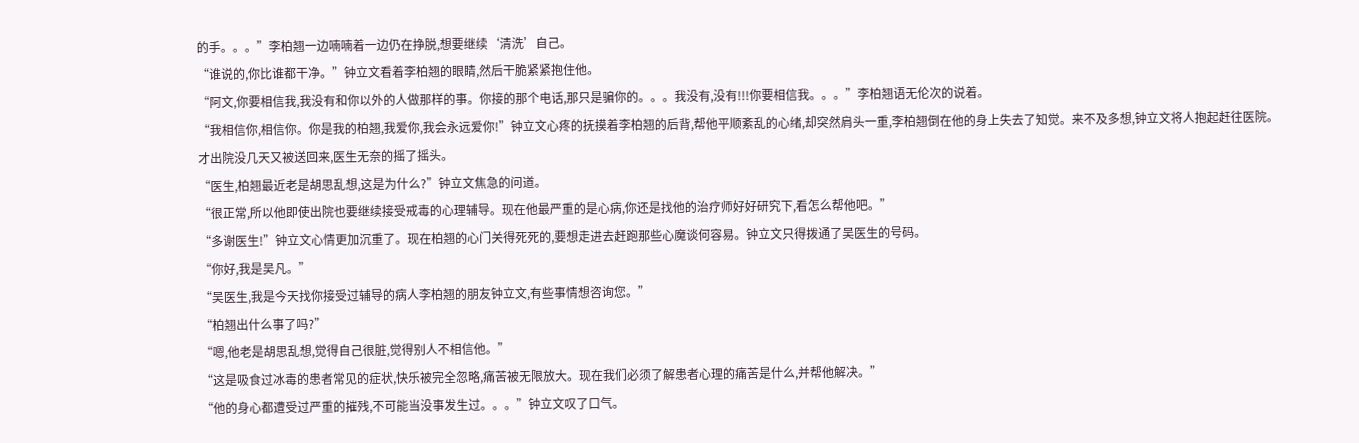的手。。。”李柏翘一边喃喃着一边仍在挣脱,想要继续‘清洗’自己。
“谁说的,你比谁都干净。”钟立文看着李柏翘的眼睛,然后干脆紧紧抱住他。
“阿文,你要相信我,我没有和你以外的人做那样的事。你接的那个电话,那只是骗你的。。。我没有,没有!!!你要相信我。。。”李柏翘语无伦次的说着。
“我相信你,相信你。你是我的柏翘,我爱你,我会永远爱你!”钟立文心疼的抚摸着李柏翘的后背,帮他平顺紊乱的心绪,却突然肩头一重,李柏翘倒在他的身上失去了知觉。来不及多想,钟立文将人抱起赶往医院。
才出院没几天又被送回来,医生无奈的摇了摇头。
“医生,柏翘最近老是胡思乱想,这是为什么?”钟立文焦急的问道。
“很正常,所以他即使出院也要继续接受戒毒的心理辅导。现在他最严重的是心病,你还是找他的治疗师好好研究下,看怎么帮他吧。”
“多谢医生!”钟立文心情更加沉重了。现在柏翘的心门关得死死的,要想走进去赶跑那些心魔谈何容易。钟立文只得拨通了吴医生的号码。
“你好,我是吴凡。”
“吴医生,我是今天找你接受过辅导的病人李柏翘的朋友钟立文,有些事情想咨询您。”
“柏翘出什么事了吗?”
“嗯,他老是胡思乱想,觉得自己很脏,觉得别人不相信他。”
“这是吸食过冰毒的患者常见的症状,快乐被完全忽略,痛苦被无限放大。现在我们必须了解患者心理的痛苦是什么,并帮他解决。”
“他的身心都遭受过严重的摧残,不可能当没事发生过。。。”钟立文叹了口气。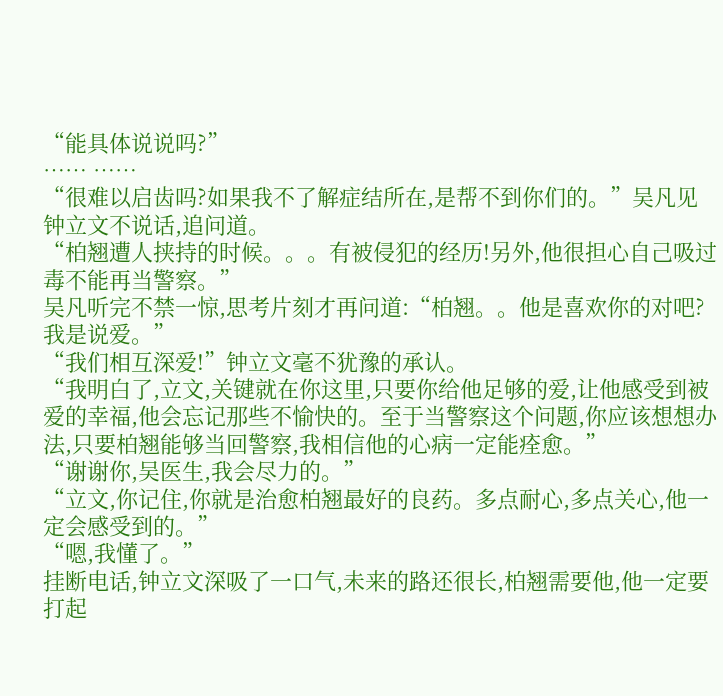“能具体说说吗?”
…… ……
“很难以启齿吗?如果我不了解症结所在,是帮不到你们的。”吴凡见钟立文不说话,追问道。
“柏翘遭人挟持的时候。。。有被侵犯的经历!另外,他很担心自己吸过毒不能再当警察。”
吴凡听完不禁一惊,思考片刻才再问道:“柏翘。。他是喜欢你的对吧?我是说爱。”
“我们相互深爱!”钟立文毫不犹豫的承认。
“我明白了,立文,关键就在你这里,只要你给他足够的爱,让他感受到被爱的幸福,他会忘记那些不愉快的。至于当警察这个问题,你应该想想办法,只要柏翘能够当回警察,我相信他的心病一定能痊愈。”
“谢谢你,吴医生,我会尽力的。”
“立文,你记住,你就是治愈柏翘最好的良药。多点耐心,多点关心,他一定会感受到的。”
“嗯,我懂了。”
挂断电话,钟立文深吸了一口气,未来的路还很长,柏翘需要他,他一定要打起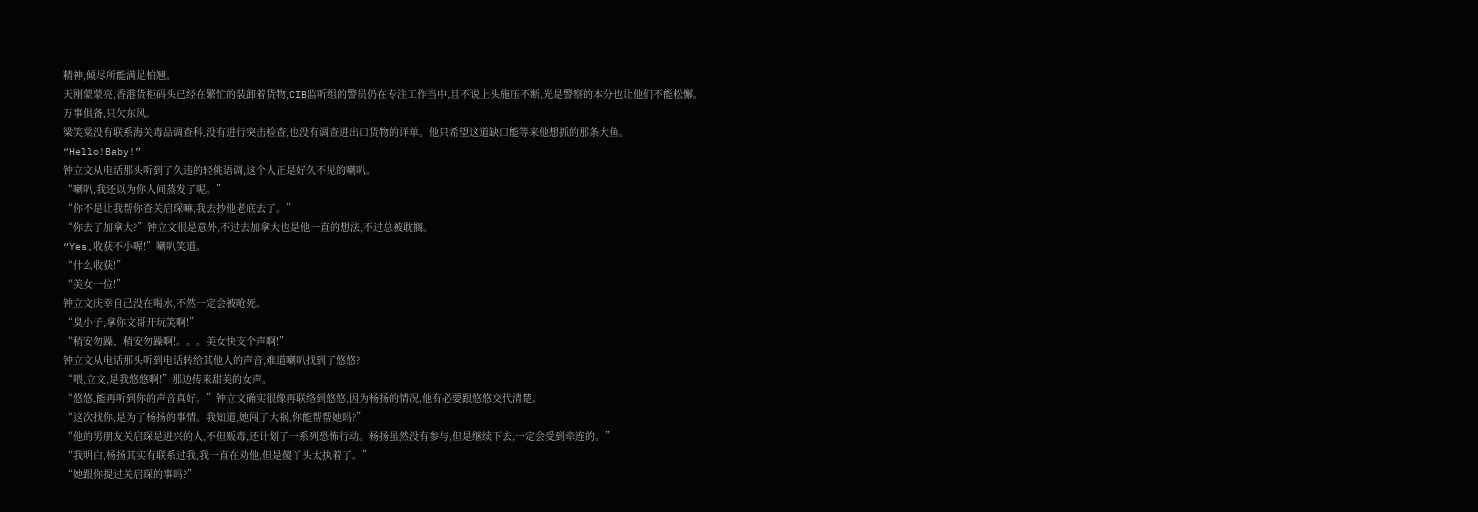精神,倾尽所能满足柏翘。
天刚蒙蒙亮,香港货柜码头已经在繁忙的装卸着货物,CIB监听组的警员仍在专注工作当中,且不说上头施压不断,光是警察的本分也让他们不能松懈。
万事俱备,只欠东风。
梁笑棠没有联系海关毒品调查科,没有进行突击检查,也没有调查进出口货物的详单。他只希望这道缺口能等来他想抓的那条大鱼。
“Hello!Baby!”
钟立文从电话那头听到了久违的轻佻语调,这个人正是好久不见的喇叭。
“喇叭,我还以为你人间蒸发了呢。”
“你不是让我帮你查关启琛嘛,我去抄他老底去了。”
“你去了加拿大?”钟立文很是意外,不过去加拿大也是他一直的想法,不过总被耽搁。
“Yes,收获不小喔!”喇叭笑道。
“什么收获!”
“美女一位!”
钟立文庆幸自己没在喝水,不然一定会被呛死。
“臭小子,拿你文哥开玩笑啊!”
“稍安勿躁、稍安勿躁啊!。。。美女快支个声啊!”
钟立文从电话那头听到电话转给其他人的声音,难道喇叭找到了悠悠?
“喂,立文,是我悠悠啊!”那边传来甜美的女声。
“悠悠,能再听到你的声音真好。”钟立文确实很像再联络到悠悠,因为杨扬的情况,他有必要跟悠悠交代清楚。
“这次找你,是为了杨扬的事情。我知道,她闯了大祸,你能帮帮她吗?”
“他的男朋友关启琛是进兴的人,不但贩毒,还计划了一系列恐怖行动。杨扬虽然没有参与,但是继续下去,一定会受到牵连的。”
“我明白,杨扬其实有联系过我,我一直在劝他,但是傻丫头太执着了。”
“她跟你提过关启琛的事吗?”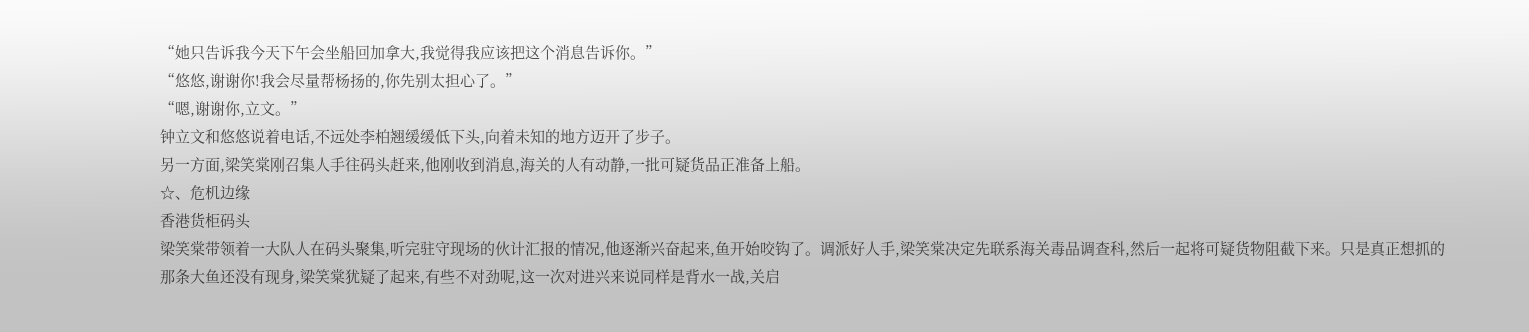“她只告诉我今天下午会坐船回加拿大,我觉得我应该把这个消息告诉你。”
“悠悠,谢谢你!我会尽量帮杨扬的,你先别太担心了。”
“嗯,谢谢你,立文。”
钟立文和悠悠说着电话,不远处李柏翘缓缓低下头,向着未知的地方迈开了步子。
另一方面,梁笑棠刚召集人手往码头赶来,他刚收到消息,海关的人有动静,一批可疑货品正准备上船。
☆、危机边缘
香港货柜码头
梁笑棠带领着一大队人在码头聚集,听完驻守现场的伙计汇报的情况,他逐渐兴奋起来,鱼开始咬钩了。调派好人手,梁笑棠决定先联系海关毒品调查科,然后一起将可疑货物阻截下来。只是真正想抓的那条大鱼还没有现身,梁笑棠犹疑了起来,有些不对劲呢,这一次对进兴来说同样是背水一战,关启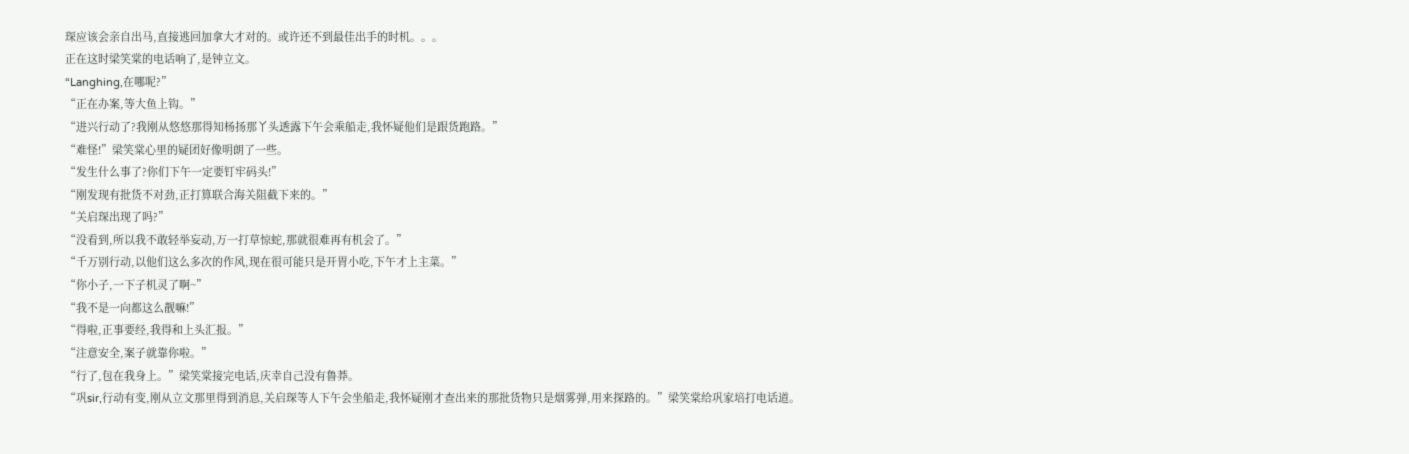琛应该会亲自出马,直接逃回加拿大才对的。或许还不到最佳出手的时机。。。
正在这时梁笑棠的电话响了,是钟立文。
“Langhing,在哪呢?”
“正在办案,等大鱼上钩。”
“进兴行动了?我刚从悠悠那得知杨扬那丫头透露下午会乘船走,我怀疑他们是跟货跑路。”
“难怪!”梁笑棠心里的疑团好像明朗了一些。
“发生什么事了?你们下午一定要钉牢码头!”
“刚发现有批货不对劲,正打算联合海关阻截下来的。”
“关启琛出现了吗?”
“没看到,所以我不敢轻举妄动,万一打草惊蛇,那就很难再有机会了。”
“千万别行动,以他们这么多次的作风,现在很可能只是开胃小吃,下午才上主菜。”
“你小子,一下子机灵了啊~”
“我不是一向都这么靓嘛!”
“得啦,正事要经,我得和上头汇报。”
“注意安全,案子就靠你啦。”
“行了,包在我身上。”梁笑棠接完电话,庆幸自己没有鲁莽。
“巩sir,行动有变,刚从立文那里得到消息,关启琛等人下午会坐船走,我怀疑刚才查出来的那批货物只是烟雾弹,用来探路的。”梁笑棠给巩家培打电话道。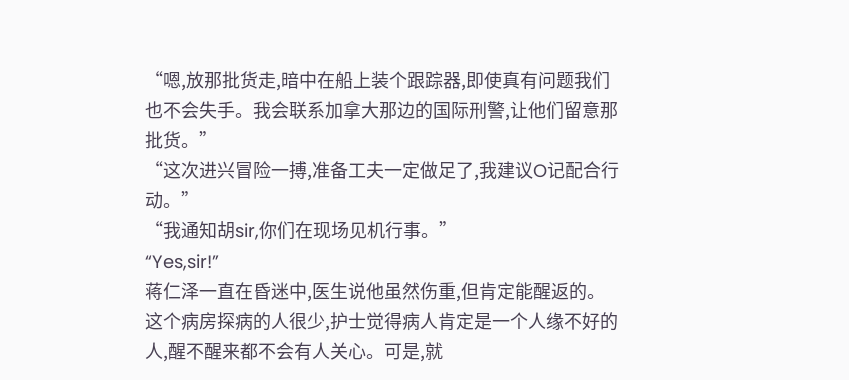“嗯,放那批货走,暗中在船上装个跟踪器,即使真有问题我们也不会失手。我会联系加拿大那边的国际刑警,让他们留意那批货。”
“这次进兴冒险一搏,准备工夫一定做足了,我建议O记配合行动。”
“我通知胡sir,你们在现场见机行事。”
“Yes,sir!”
蒋仁泽一直在昏迷中,医生说他虽然伤重,但肯定能醒返的。这个病房探病的人很少,护士觉得病人肯定是一个人缘不好的人,醒不醒来都不会有人关心。可是,就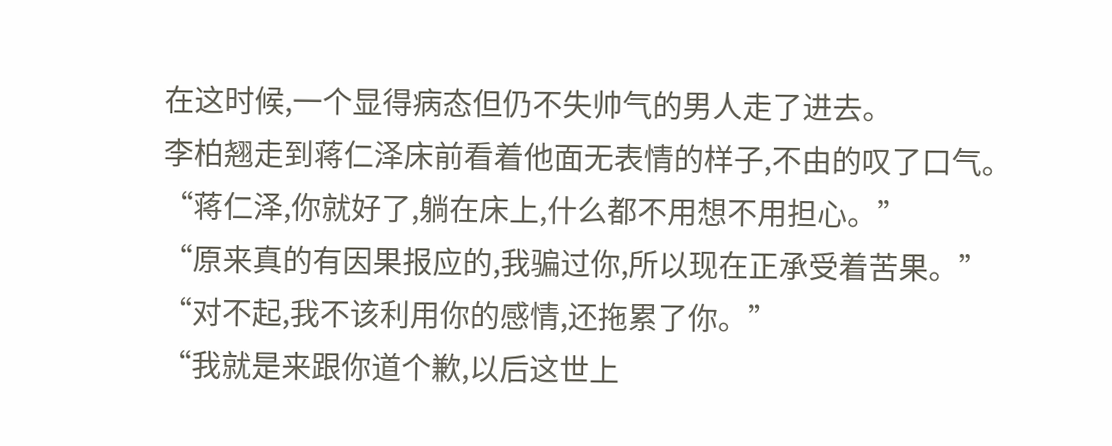在这时候,一个显得病态但仍不失帅气的男人走了进去。
李柏翘走到蒋仁泽床前看着他面无表情的样子,不由的叹了口气。
“蒋仁泽,你就好了,躺在床上,什么都不用想不用担心。”
“原来真的有因果报应的,我骗过你,所以现在正承受着苦果。”
“对不起,我不该利用你的感情,还拖累了你。”
“我就是来跟你道个歉,以后这世上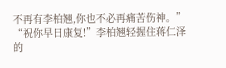不再有李柏翘,你也不必再痛苦伤神。”
“祝你早日康复!”李柏翘轻握住蒋仁泽的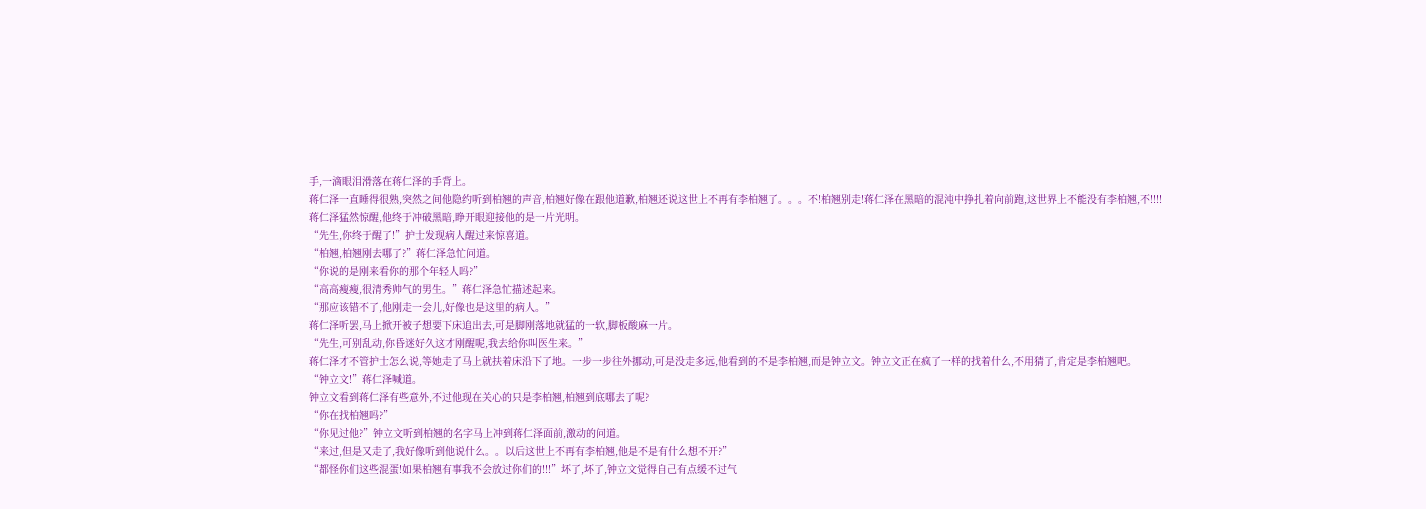手,一滴眼泪滑落在蒋仁泽的手背上。
蒋仁泽一直睡得很熟,突然之间他隐约听到柏翘的声音,柏翘好像在跟他道歉,柏翘还说这世上不再有李柏翘了。。。不!柏翘别走!蒋仁泽在黑暗的混沌中挣扎着向前跑,这世界上不能没有李柏翘,不!!!!
蒋仁泽猛然惊醒,他终于冲破黑暗,睁开眼迎接他的是一片光明。
“先生,你终于醒了!”护士发现病人醒过来惊喜道。
“柏翘,柏翘刚去哪了?”蒋仁泽急忙问道。
“你说的是刚来看你的那个年轻人吗?”
“高高瘦瘦,很清秀帅气的男生。”蒋仁泽急忙描述起来。
“那应该错不了,他刚走一会儿,好像也是这里的病人。”
蒋仁泽听罢,马上掀开被子想要下床追出去,可是脚刚落地就猛的一软,脚板酸麻一片。
“先生,可别乱动,你昏迷好久这才刚醒呢,我去给你叫医生来。”
蒋仁泽才不管护士怎么说,等她走了马上就扶着床沿下了地。一步一步往外挪动,可是没走多远,他看到的不是李柏翘,而是钟立文。钟立文正在疯了一样的找着什么,不用猜了,肯定是李柏翘吧。
“钟立文!”蒋仁泽喊道。
钟立文看到蒋仁泽有些意外,不过他现在关心的只是李柏翘,柏翘到底哪去了呢?
“你在找柏翘吗?”
“你见过他?”钟立文听到柏翘的名字马上冲到蒋仁泽面前,激动的问道。
“来过,但是又走了,我好像听到他说什么。。以后这世上不再有李柏翘,他是不是有什么想不开?”
“都怪你们这些混蛋!如果柏翘有事我不会放过你们的!!!”坏了,坏了,钟立文觉得自己有点缓不过气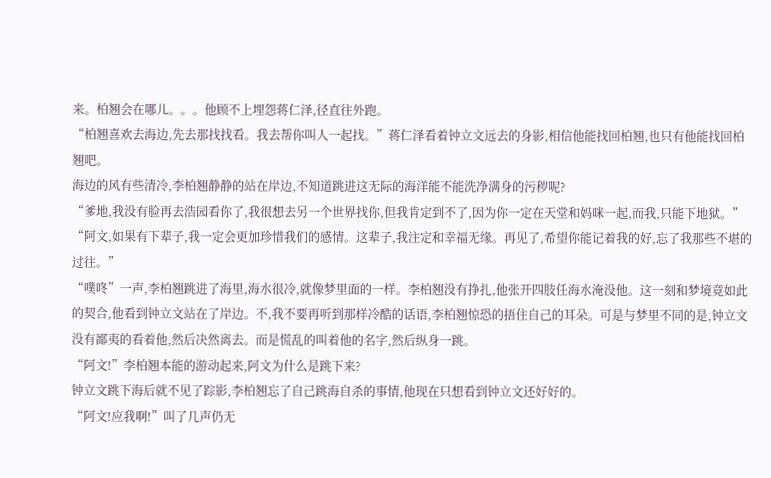来。柏翘会在哪儿。。。他顾不上埋怨蒋仁泽,径直往外跑。
“柏翘喜欢去海边,先去那找找看。我去帮你叫人一起找。”蒋仁泽看着钟立文远去的身影,相信他能找回柏翘,也只有他能找回柏翘吧。
海边的风有些清冷,李柏翘静静的站在岸边,不知道跳进这无际的海洋能不能洗净满身的污秽呢?
“爹地,我没有脸再去浩园看你了,我很想去另一个世界找你,但我肯定到不了,因为你一定在天堂和妈咪一起,而我,只能下地狱。”
“阿文,如果有下辈子,我一定会更加珍惜我们的感情。这辈子,我注定和幸福无缘。再见了,希望你能记着我的好,忘了我那些不堪的过往。”
“噗咚”一声,李柏翘跳进了海里,海水很冷,就像梦里面的一样。李柏翘没有挣扎,他张开四肢任海水淹没他。这一刻和梦境竟如此的契合,他看到钟立文站在了岸边。不,我不要再听到那样冷酷的话语,李柏翘惊恐的捂住自己的耳朵。可是与梦里不同的是,钟立文没有鄙夷的看着他,然后决然离去。而是慌乱的叫着他的名字,然后纵身一跳。
“阿文!”李柏翘本能的游动起来,阿文为什么是跳下来?
钟立文跳下海后就不见了踪影,李柏翘忘了自己跳海自杀的事情,他现在只想看到钟立文还好好的。
“阿文!应我啊!”叫了几声仍无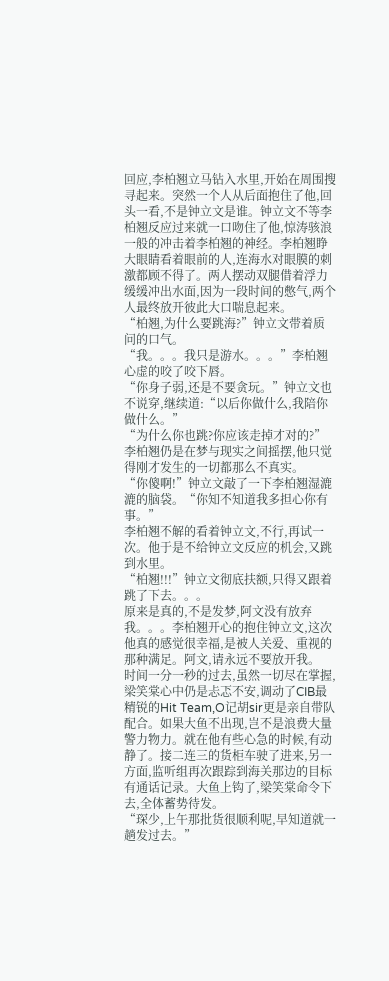回应,李柏翘立马钻入水里,开始在周围搜寻起来。突然一个人从后面抱住了他,回头一看,不是钟立文是谁。钟立文不等李柏翘反应过来就一口吻住了他,惊涛骇浪一般的冲击着李柏翘的神经。李柏翘睁大眼睛看着眼前的人,连海水对眼膜的刺激都顾不得了。两人摆动双腿借着浮力缓缓冲出水面,因为一段时间的憋气,两个人最终放开彼此大口喘息起来。
“柏翘,为什么要跳海?”钟立文带着质问的口气。
“我。。。我只是游水。。。”李柏翘心虚的咬了咬下唇。
“你身子弱,还是不要贪玩。”钟立文也不说穿,继续道:“以后你做什么,我陪你做什么。”
“为什么你也跳?你应该走掉才对的?”李柏翘仍是在梦与现实之间摇摆,他只觉得刚才发生的一切都那么不真实。
“你傻啊!”钟立文敲了一下李柏翘湿漉漉的脑袋。“你知不知道我多担心你有事。”
李柏翘不解的看着钟立文,不行,再试一次。他于是不给钟立文反应的机会,又跳到水里。
“柏翘!!!”钟立文彻底扶额,只得又跟着跳了下去。。。
原来是真的,不是发梦,阿文没有放弃我。。。李柏翘开心的抱住钟立文,这次他真的感觉很幸福,是被人关爱、重视的那种满足。阿文,请永远不要放开我。
时间一分一秒的过去,虽然一切尽在掌握,梁笑棠心中仍是忐忑不安,调动了CIB最精锐的Hit Team,O记胡sir更是亲自带队配合。如果大鱼不出现,岂不是浪费大量警力物力。就在他有些心急的时候,有动静了。接二连三的货柜车驶了进来,另一方面,监听组再次跟踪到海关那边的目标有通话记录。大鱼上钩了,梁笑棠命令下去,全体蓄势待发。
“琛少,上午那批货很顺利呢,早知道就一趟发过去。”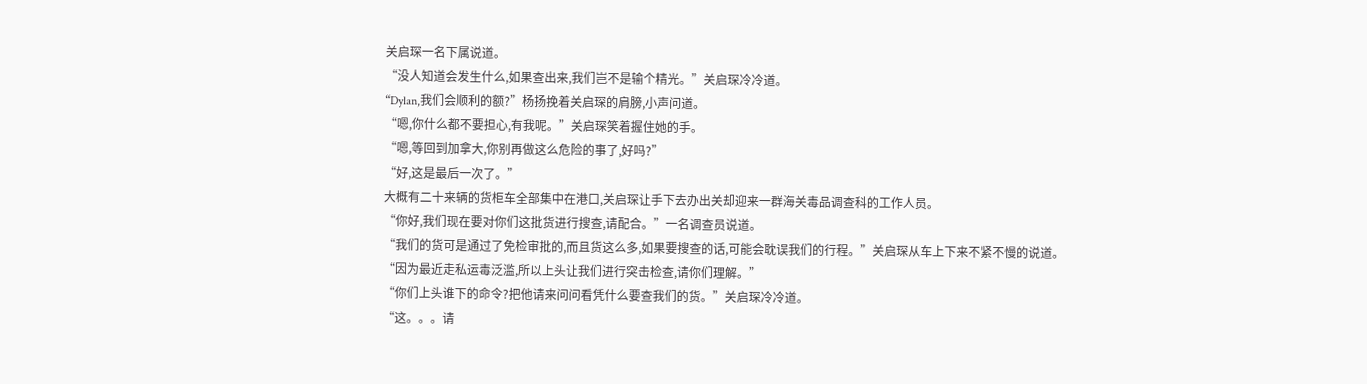关启琛一名下属说道。
“没人知道会发生什么,如果查出来,我们岂不是输个精光。”关启琛冷冷道。
“Dylan,我们会顺利的额?”杨扬挽着关启琛的肩膀,小声问道。
“嗯,你什么都不要担心,有我呢。”关启琛笑着握住她的手。
“嗯,等回到加拿大,你别再做这么危险的事了,好吗?”
“好,这是最后一次了。”
大概有二十来辆的货柜车全部集中在港口,关启琛让手下去办出关却迎来一群海关毒品调查科的工作人员。
“你好,我们现在要对你们这批货进行搜查,请配合。”一名调查员说道。
“我们的货可是通过了免检审批的,而且货这么多,如果要搜查的话,可能会耽误我们的行程。”关启琛从车上下来不紧不慢的说道。
“因为最近走私运毒泛滥,所以上头让我们进行突击检查,请你们理解。”
“你们上头谁下的命令?把他请来问问看凭什么要查我们的货。”关启琛冷冷道。
“这。。。请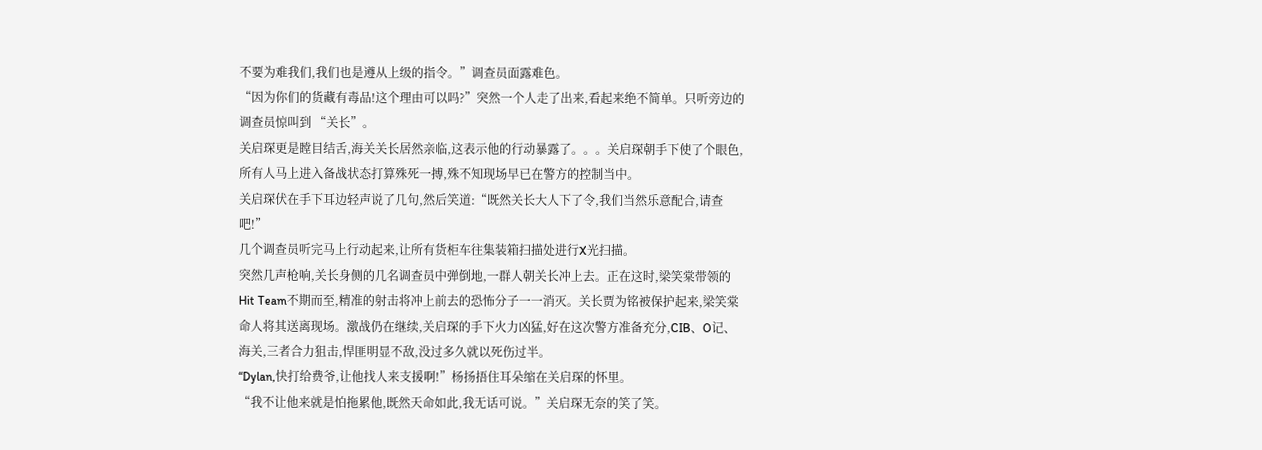不要为难我们,我们也是遵从上级的指令。”调查员面露难色。
“因为你们的货藏有毒品!这个理由可以吗?”突然一个人走了出来,看起来绝不简单。只听旁边的调查员惊叫到 “关长”。
关启琛更是瞠目结舌,海关关长居然亲临,这表示他的行动暴露了。。。关启琛朝手下使了个眼色,所有人马上进入备战状态打算殊死一搏,殊不知现场早已在警方的控制当中。
关启琛伏在手下耳边轻声说了几句,然后笑道:“既然关长大人下了令,我们当然乐意配合,请查吧!”
几个调查员听完马上行动起来,让所有货柜车往集装箱扫描处进行X光扫描。
突然几声枪响,关长身侧的几名调查员中弹倒地,一群人朝关长冲上去。正在这时,梁笑棠带领的Hit Team不期而至,精准的射击将冲上前去的恐怖分子一一消灭。关长贾为铭被保护起来,梁笑棠命人将其送离现场。激战仍在继续,关启琛的手下火力凶猛,好在这次警方准备充分,CIB、O记、海关,三者合力狙击,悍匪明显不敌,没过多久就以死伤过半。
“Dylan,快打给费爷,让他找人来支援啊!”杨扬捂住耳朵缩在关启琛的怀里。
“我不让他来就是怕拖累他,既然天命如此,我无话可说。”关启琛无奈的笑了笑。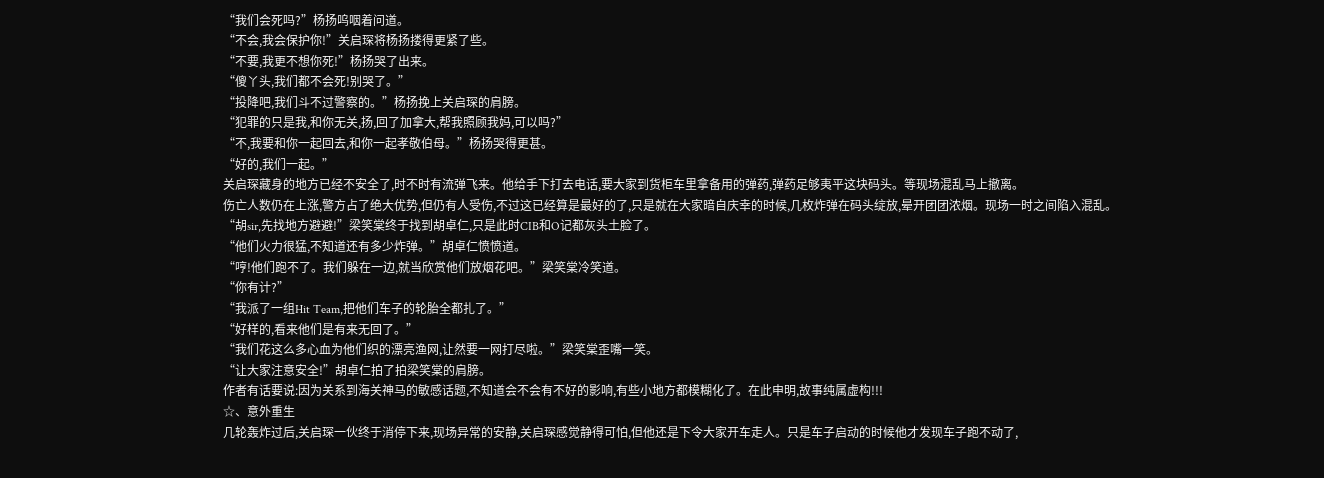“我们会死吗?”杨扬呜咽着问道。
“不会,我会保护你!”关启琛将杨扬搂得更紧了些。
“不要,我更不想你死!”杨扬哭了出来。
“傻丫头,我们都不会死!别哭了。”
“投降吧,我们斗不过警察的。”杨扬挽上关启琛的肩膀。
“犯罪的只是我,和你无关,扬,回了加拿大,帮我照顾我妈,可以吗?”
“不,我要和你一起回去,和你一起孝敬伯母。”杨扬哭得更甚。
“好的,我们一起。”
关启琛藏身的地方已经不安全了,时不时有流弹飞来。他给手下打去电话,要大家到货柜车里拿备用的弹药,弹药足够夷平这块码头。等现场混乱马上撤离。
伤亡人数仍在上涨,警方占了绝大优势,但仍有人受伤,不过这已经算是最好的了,只是就在大家暗自庆幸的时候,几枚炸弹在码头绽放,晕开团团浓烟。现场一时之间陷入混乱。
“胡sir,先找地方避避!”梁笑棠终于找到胡卓仁,只是此时CIB和O记都灰头土脸了。
“他们火力很猛,不知道还有多少炸弹。”胡卓仁愤愤道。
“哼!他们跑不了。我们躲在一边,就当欣赏他们放烟花吧。”梁笑棠冷笑道。
“你有计?”
“我派了一组Hit Team,把他们车子的轮胎全都扎了。”
“好样的,看来他们是有来无回了。”
“我们花这么多心血为他们织的漂亮渔网,让然要一网打尽啦。”梁笑棠歪嘴一笑。
“让大家注意安全!”胡卓仁拍了拍梁笑棠的肩膀。
作者有话要说:因为关系到海关神马的敏感话题,不知道会不会有不好的影响,有些小地方都模糊化了。在此申明,故事纯属虚构!!!
☆、意外重生
几轮轰炸过后,关启琛一伙终于消停下来,现场异常的安静,关启琛感觉静得可怕,但他还是下令大家开车走人。只是车子启动的时候他才发现车子跑不动了,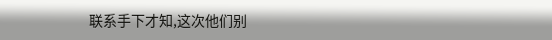联系手下才知,这次他们别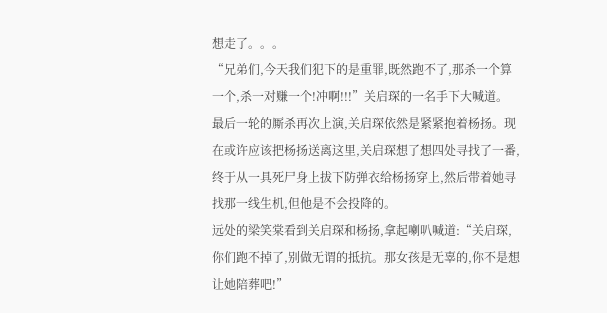想走了。。。
“兄弟们,今天我们犯下的是重罪,既然跑不了,那杀一个算一个,杀一对赚一个!冲啊!!!”关启琛的一名手下大喊道。
最后一轮的厮杀再次上演,关启琛依然是紧紧抱着杨扬。现在或许应该把杨扬送离这里,关启琛想了想四处寻找了一番,终于从一具死尸身上拔下防弹衣给杨扬穿上,然后带着她寻找那一线生机,但他是不会投降的。
远处的梁笑棠看到关启琛和杨扬,拿起喇叭喊道:“关启琛,你们跑不掉了,别做无谓的抵抗。那女孩是无辜的,你不是想让她陪葬吧!”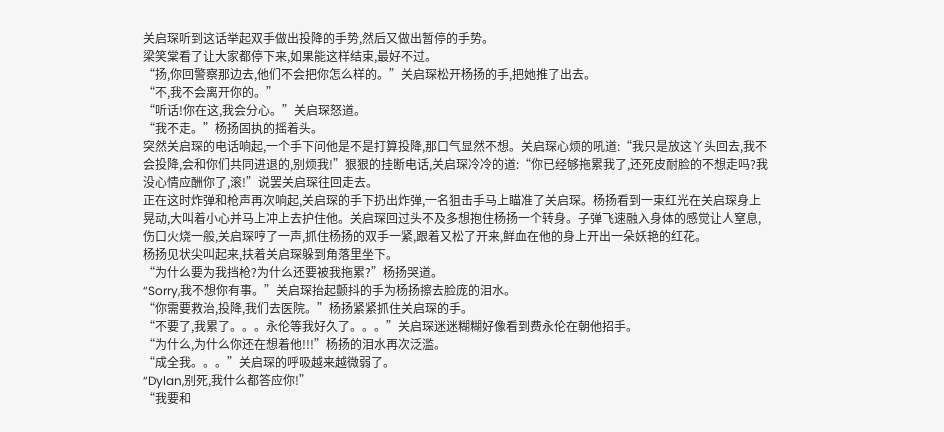关启琛听到这话举起双手做出投降的手势,然后又做出暂停的手势。
梁笑棠看了让大家都停下来,如果能这样结束,最好不过。
“扬,你回警察那边去,他们不会把你怎么样的。”关启琛松开杨扬的手,把她推了出去。
“不,我不会离开你的。”
“听话!你在这,我会分心。”关启琛怒道。
“我不走。”杨扬固执的摇着头。
突然关启琛的电话响起,一个手下问他是不是打算投降,那口气显然不想。关启琛心烦的吼道:“我只是放这丫头回去,我不会投降,会和你们共同进退的,别烦我!”狠狠的挂断电话,关启琛冷冷的道:“你已经够拖累我了,还死皮耐脸的不想走吗?我没心情应酬你了,滚!”说罢关启琛往回走去。
正在这时炸弹和枪声再次响起,关启琛的手下扔出炸弹,一名狙击手马上瞄准了关启琛。杨扬看到一束红光在关启琛身上晃动,大叫着小心并马上冲上去护住他。关启琛回过头不及多想抱住杨扬一个转身。子弹飞速融入身体的感觉让人窒息,伤口火烧一般,关启琛哼了一声,抓住杨扬的双手一紧,跟着又松了开来,鲜血在他的身上开出一朵妖艳的红花。
杨扬见状尖叫起来,扶着关启琛躲到角落里坐下。
“为什么要为我挡枪?为什么还要被我拖累?”杨扬哭道。
“Sorry,我不想你有事。”关启琛抬起颤抖的手为杨扬擦去脸庞的泪水。
“你需要救治,投降,我们去医院。”杨扬紧紧抓住关启琛的手。
“不要了,我累了。。。永伦等我好久了。。。”关启琛迷迷糊糊好像看到费永伦在朝他招手。
“为什么,为什么你还在想着他!!!”杨扬的泪水再次泛滥。
“成全我。。。”关启琛的呼吸越来越微弱了。
“Dylan,别死,我什么都答应你!”
“我要和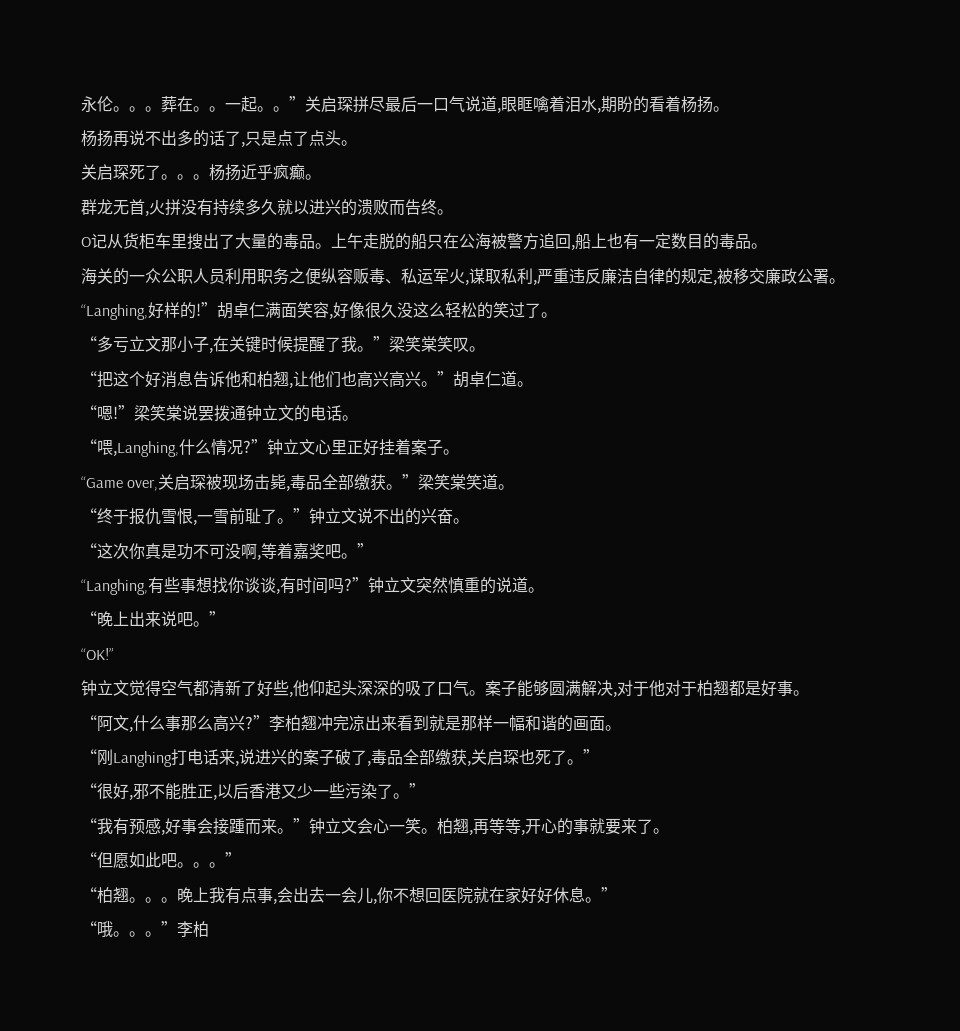永伦。。。葬在。。一起。。”关启琛拼尽最后一口气说道,眼眶噙着泪水,期盼的看着杨扬。
杨扬再说不出多的话了,只是点了点头。
关启琛死了。。。杨扬近乎疯癫。
群龙无首,火拼没有持续多久就以进兴的溃败而告终。
O记从货柜车里搜出了大量的毒品。上午走脱的船只在公海被警方追回,船上也有一定数目的毒品。
海关的一众公职人员利用职务之便纵容贩毒、私运军火,谋取私利,严重违反廉洁自律的规定,被移交廉政公署。
“Langhing,好样的!”胡卓仁满面笑容,好像很久没这么轻松的笑过了。
“多亏立文那小子,在关键时候提醒了我。”梁笑棠笑叹。
“把这个好消息告诉他和柏翘,让他们也高兴高兴。”胡卓仁道。
“嗯!”梁笑棠说罢拨通钟立文的电话。
“喂,Langhing,什么情况?”钟立文心里正好挂着案子。
“Game over,关启琛被现场击毙,毒品全部缴获。”梁笑棠笑道。
“终于报仇雪恨,一雪前耻了。”钟立文说不出的兴奋。
“这次你真是功不可没啊,等着嘉奖吧。”
“Langhing,有些事想找你谈谈,有时间吗?”钟立文突然慎重的说道。
“晚上出来说吧。”
“OK!”
钟立文觉得空气都清新了好些,他仰起头深深的吸了口气。案子能够圆满解决,对于他对于柏翘都是好事。
“阿文,什么事那么高兴?”李柏翘冲完凉出来看到就是那样一幅和谐的画面。
“刚Langhing打电话来,说进兴的案子破了,毒品全部缴获,关启琛也死了。”
“很好,邪不能胜正,以后香港又少一些污染了。”
“我有预感,好事会接踵而来。”钟立文会心一笑。柏翘,再等等,开心的事就要来了。
“但愿如此吧。。。”
“柏翘。。。晚上我有点事,会出去一会儿,你不想回医院就在家好好休息。”
“哦。。。”李柏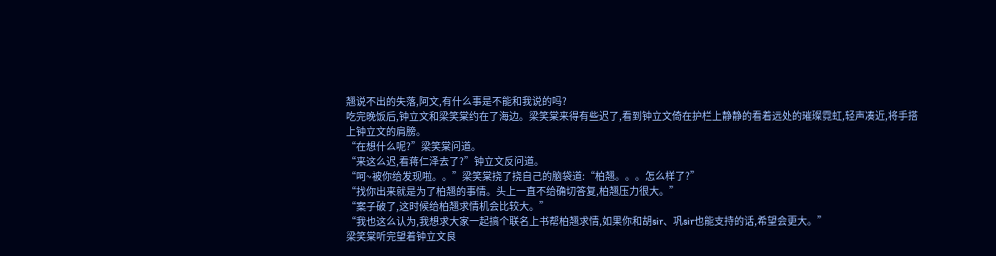翘说不出的失落,阿文,有什么事是不能和我说的吗?
吃完晚饭后,钟立文和梁笑棠约在了海边。梁笑棠来得有些迟了,看到钟立文倚在护栏上静静的看着远处的璀璨霓虹,轻声凑近,将手搭上钟立文的肩膀。
“在想什么呢?”梁笑棠问道。
“来这么迟,看蒋仁泽去了?”钟立文反问道。
“呵~被你给发现啦。。”梁笑棠挠了挠自己的脑袋道:“柏翘。。。怎么样了?”
“找你出来就是为了柏翘的事情。头上一直不给确切答复,柏翘压力很大。”
“案子破了,这时候给柏翘求情机会比较大。”
“我也这么认为,我想求大家一起搞个联名上书帮柏翘求情,如果你和胡sir、巩sir也能支持的话,希望会更大。”
梁笑棠听完望着钟立文良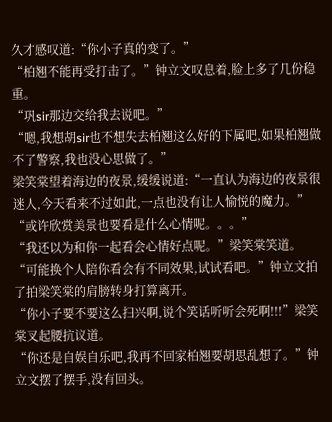久才感叹道:“你小子真的变了。”
“柏翘不能再受打击了。”钟立文叹息着,脸上多了几份稳重。
“巩sir那边交给我去说吧。”
“嗯,我想胡sir也不想失去柏翘这么好的下属吧,如果柏翘做不了警察,我也没心思做了。”
梁笑棠望着海边的夜景,缓缓说道:“一直认为海边的夜景很迷人,今天看来不过如此,一点也没有让人愉悦的魔力。”
“或许欣赏美景也要看是什么心情呢。。。”
“我还以为和你一起看会心情好点呢。”梁笑棠笑道。
“可能换个人陪你看会有不同效果,试试看吧。”钟立文拍了拍梁笑棠的肩膀转身打算离开。
“你小子要不要这么扫兴啊,说个笑话听听会死啊!!!”梁笑棠叉起腰抗议道。
“你还是自娱自乐吧,我再不回家柏翘要胡思乱想了。”钟立文摆了摆手,没有回头。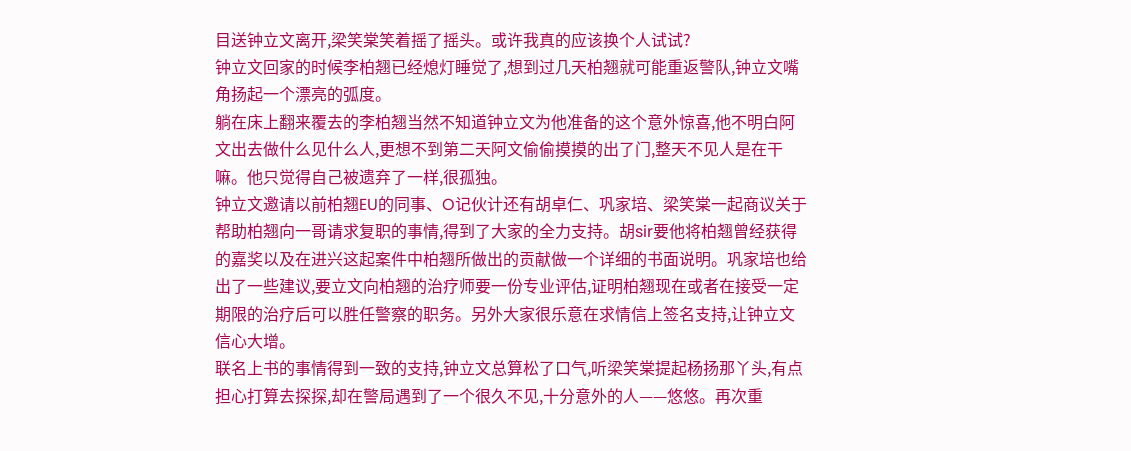目送钟立文离开,梁笑棠笑着摇了摇头。或许我真的应该换个人试试?
钟立文回家的时候李柏翘已经熄灯睡觉了,想到过几天柏翘就可能重返警队,钟立文嘴角扬起一个漂亮的弧度。
躺在床上翻来覆去的李柏翘当然不知道钟立文为他准备的这个意外惊喜,他不明白阿文出去做什么见什么人,更想不到第二天阿文偷偷摸摸的出了门,整天不见人是在干嘛。他只觉得自己被遗弃了一样,很孤独。
钟立文邀请以前柏翘EU的同事、O记伙计还有胡卓仁、巩家培、梁笑棠一起商议关于帮助柏翘向一哥请求复职的事情,得到了大家的全力支持。胡sir要他将柏翘曾经获得的嘉奖以及在进兴这起案件中柏翘所做出的贡献做一个详细的书面说明。巩家培也给出了一些建议,要立文向柏翘的治疗师要一份专业评估,证明柏翘现在或者在接受一定期限的治疗后可以胜任警察的职务。另外大家很乐意在求情信上签名支持,让钟立文信心大增。
联名上书的事情得到一致的支持,钟立文总算松了口气,听梁笑棠提起杨扬那丫头,有点担心打算去探探,却在警局遇到了一个很久不见,十分意外的人——悠悠。再次重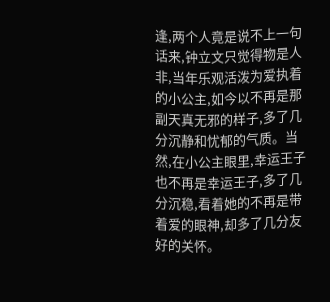逢,两个人竟是说不上一句话来,钟立文只觉得物是人非,当年乐观活泼为爱执着的小公主,如今以不再是那副天真无邪的样子,多了几分沉静和忧郁的气质。当然,在小公主眼里,幸运王子也不再是幸运王子,多了几分沉稳,看着她的不再是带着爱的眼神,却多了几分友好的关怀。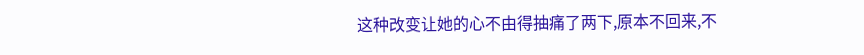这种改变让她的心不由得抽痛了两下,原本不回来,不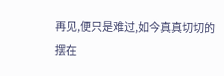再见,便只是难过,如今真真切切的摆在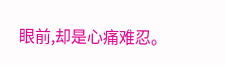眼前,却是心痛难忍。